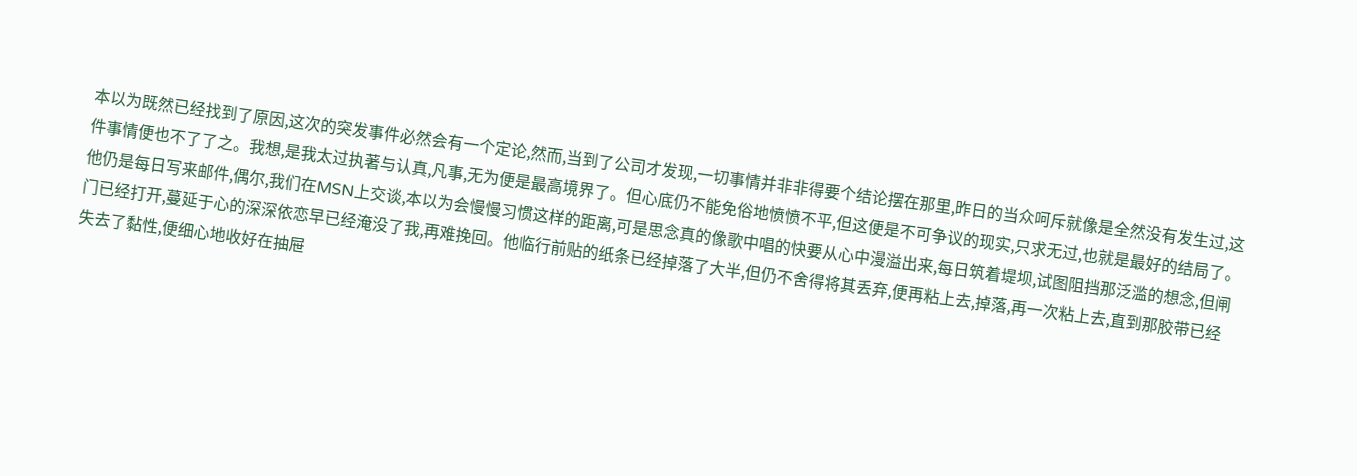本以为既然已经找到了原因,这次的突发事件必然会有一个定论,然而,当到了公司才发现,一切事情并非非得要个结论摆在那里,昨日的当众呵斥就像是全然没有发生过,这件事情便也不了了之。我想,是我太过执著与认真,凡事,无为便是最高境界了。但心底仍不能免俗地愤愤不平,但这便是不可争议的现实,只求无过,也就是最好的结局了。
他仍是每日写来邮件,偶尔,我们在MSN上交谈,本以为会慢慢习惯这样的距离,可是思念真的像歌中唱的快要从心中漫溢出来,每日筑着堤坝,试图阻挡那泛滥的想念,但闸门已经打开,蔓延于心的深深依恋早已经淹没了我,再难挽回。他临行前贴的纸条已经掉落了大半,但仍不舍得将其丢弃,便再粘上去,掉落,再一次粘上去,直到那胶带已经失去了黏性,便细心地收好在抽屉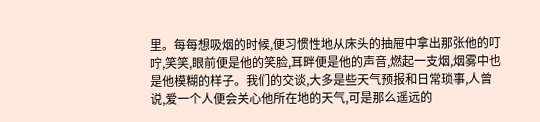里。每每想吸烟的时候,便习惯性地从床头的抽屉中拿出那张他的叮咛,笑笑,眼前便是他的笑脸,耳畔便是他的声音,燃起一支烟,烟雾中也是他模糊的样子。我们的交谈,大多是些天气预报和日常琐事,人曾说,爱一个人便会关心他所在地的天气,可是那么遥远的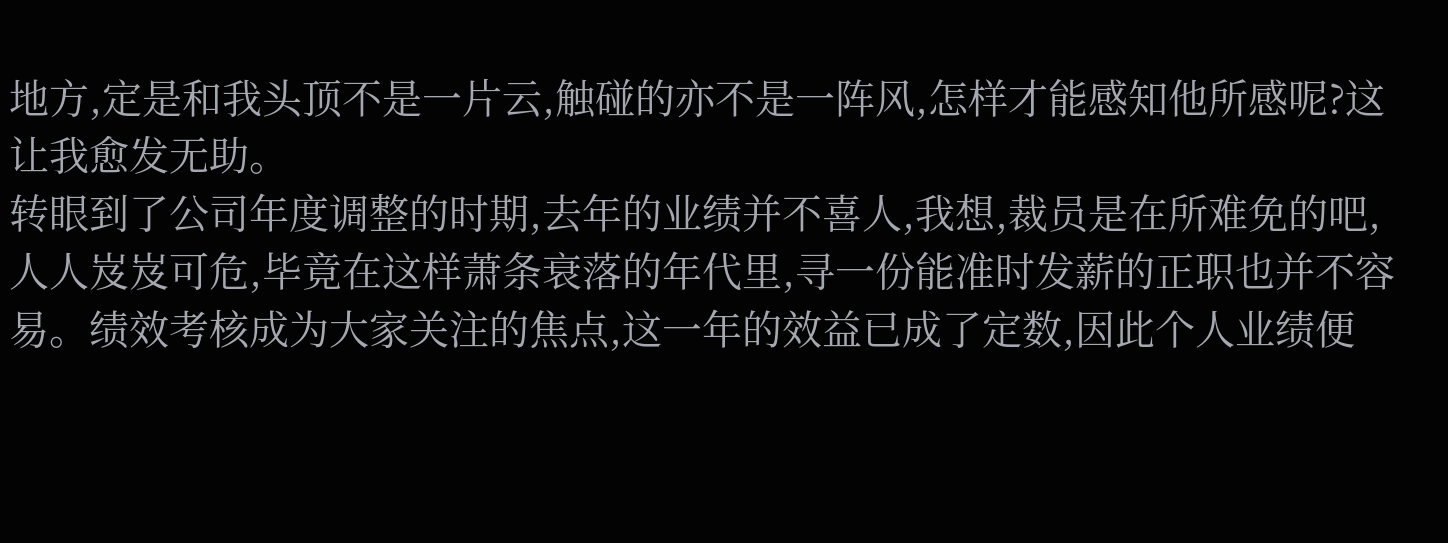地方,定是和我头顶不是一片云,触碰的亦不是一阵风,怎样才能感知他所感呢?这让我愈发无助。
转眼到了公司年度调整的时期,去年的业绩并不喜人,我想,裁员是在所难免的吧,人人岌岌可危,毕竟在这样萧条衰落的年代里,寻一份能准时发薪的正职也并不容易。绩效考核成为大家关注的焦点,这一年的效益已成了定数,因此个人业绩便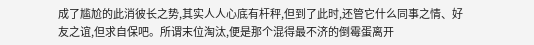成了尴尬的此消彼长之势,其实人人心底有杆秤,但到了此时,还管它什么同事之情、好友之谊,但求自保吧。所谓末位淘汰,便是那个混得最不济的倒霉蛋离开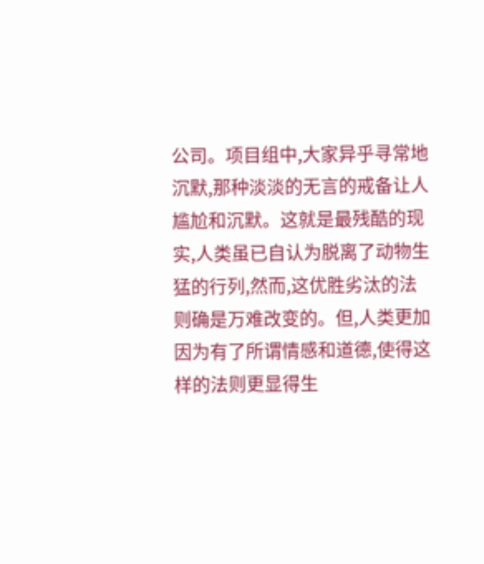公司。项目组中,大家异乎寻常地沉默,那种淡淡的无言的戒备让人尴尬和沉默。这就是最残酷的现实,人类虽已自认为脱离了动物生猛的行列,然而,这优胜劣汰的法则确是万难改变的。但,人类更加因为有了所谓情感和道德,使得这样的法则更显得生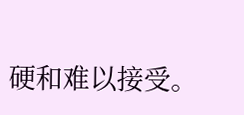硬和难以接受。